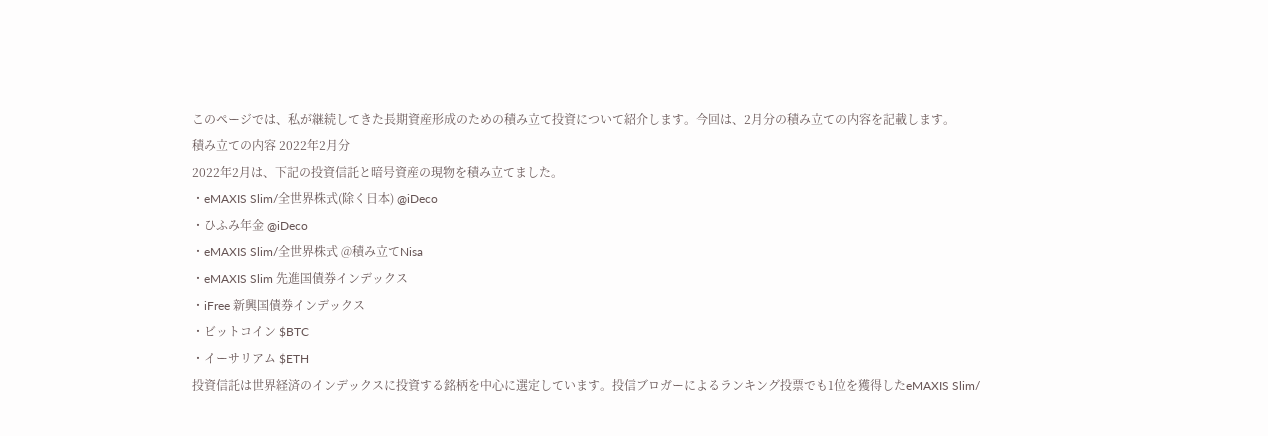このページでは、私が継続してきた長期資産形成のための積み立て投資について紹介します。今回は、2月分の積み立ての内容を記載します。
積み立ての内容 2022年2月分
2022年2月は、下記の投資信託と暗号資産の現物を積み立てました。
・eMAXIS Slim/全世界株式(除く日本) @iDeco
・ひふみ年金 @iDeco
・eMAXIS Slim/全世界株式 @積み立てNisa
・eMAXIS Slim 先進国債券インデックス
・iFree 新興国債券インデックス
・ビットコイン $BTC
・イーサリアム $ETH
投資信託は世界経済のインデックスに投資する銘柄を中心に選定しています。投信ブロガーによるランキング投票でも1位を獲得したeMAXIS Slim/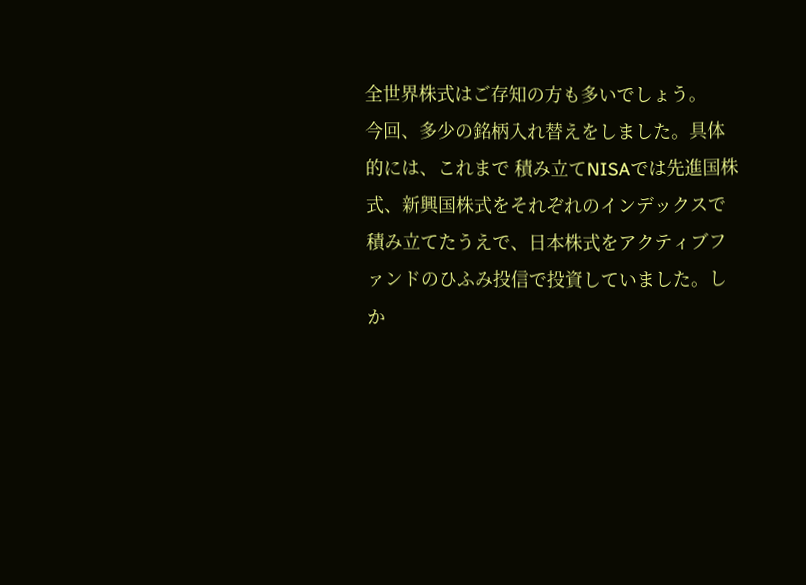全世界株式はご存知の方も多いでしょう。
今回、多少の銘柄入れ替えをしました。具体的には、これまで 積み立てNISAでは先進国株式、新興国株式をそれぞれのインデックスで積み立てたうえで、日本株式をアクティブファンドのひふみ投信で投資していました。しか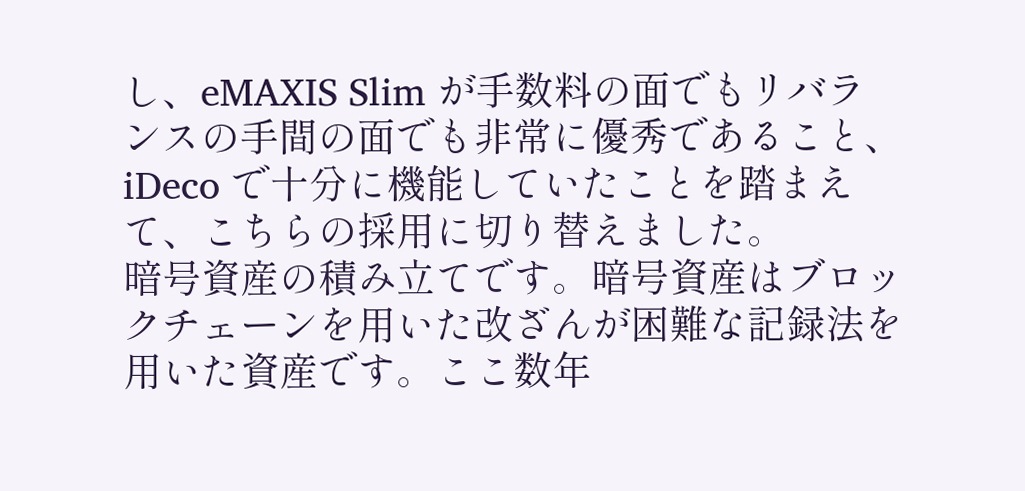し、eMAXIS Slim が手数料の面でもリバランスの手間の面でも非常に優秀であること、iDeco で十分に機能していたことを踏まえて、こちらの採用に切り替えました。
暗号資産の積み立てです。暗号資産はブロックチェーンを用いた改ざんが困難な記録法を用いた資産です。ここ数年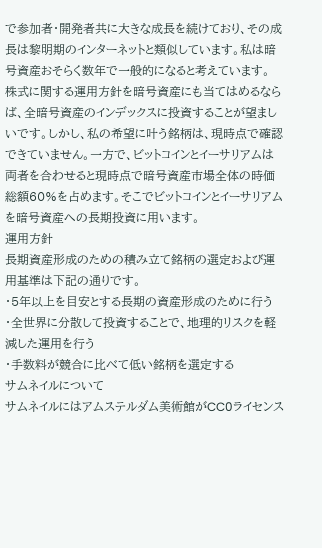で参加者・開発者共に大きな成長を続けており、その成長は黎明期のインターネットと類似しています。私は暗号資産おそらく数年で一般的になると考えています。
株式に関する運用方針を暗号資産にも当てはめるならば、全暗号資産のインデックスに投資することが望ましいです。しかし、私の希望に叶う銘柄は、現時点で確認できていません。一方で、ビットコインとイーサリアムは両者を合わせると現時点で暗号資産市場全体の時価総額60%を占めます。そこでビットコインとイーサリアムを暗号資産への長期投資に用います。
運用方針
長期資産形成のための積み立て銘柄の選定および運用基準は下記の通りです。
・5年以上を目安とする長期の資産形成のために行う
・全世界に分散して投資することで、地理的リスクを軽減した運用を行う
・手数料が競合に比べて低い銘柄を選定する
サムネイルについて
サムネイルにはアムステルダム美術館がCC0ライセンス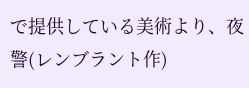で提供している美術より、夜警(レンブラント作)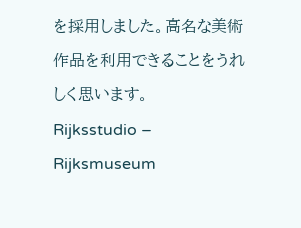を採用しました。高名な美術作品を利用できることをうれしく思います。
Rijksstudio – Rijksmuseum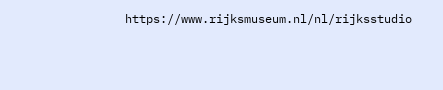https://www.rijksmuseum.nl/nl/rijksstudio